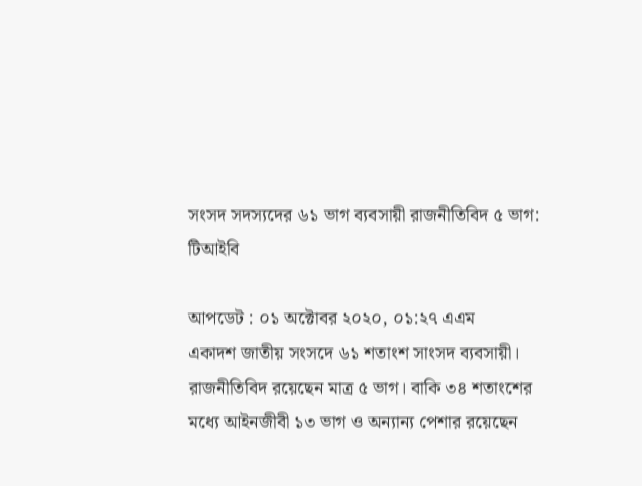সংসদ সদস্যদের ৬১ ভাগ ব্যবসায়ী রাজনীতিবিদ ৫ ভাগ: টিআইবি

আপডেট : ০১ অক্টোবর ২০২০, ০১:২৭ এএম
একাদশ জাতীয় সংসদে ৬১ শতাংশ সাংসদ ব্যবসায়ী। রাজনীতিবিদ রয়েছেন মাত্র ৫ ভাগ। বাকি ৩৪ শতাংশের মধ্যে আইনজীবী ১৩ ভাগ ও অন্যান্য পেশার রয়েছেন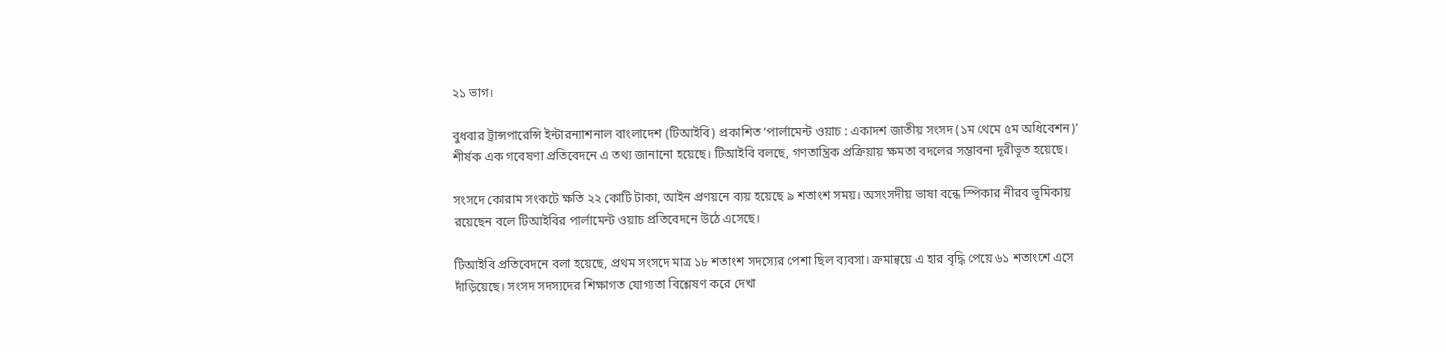২১ ভাগ।

বুধবার ট্রান্সপারেন্সি ইন্টারন্যাশনাল বাংলাদেশ (টিআইবি) প্রকাশিত ‘পার্লামেন্ট ওয়াচ : একাদশ জাতীয় সংসদ (১ম থেমে ৫ম অধিবেশন)’ শীর্ষক এক গবেষণা প্রতিবেদনে এ তথ্য জানানো হয়েছে। টিআইবি বলছে, গণতান্ত্রিক প্রক্রিয়ায় ক্ষমতা বদলের সম্ভাবনা দূরীভূত হয়েছে।

সংসদে কোরাম সংকটে ক্ষতি ২২ কোটি টাকা, আইন প্রণয়নে ব্যয় হয়েছে ৯ শতাংশ সময়। অসংসদীয় ভাষা বন্ধে স্পিকার নীরব ভূমিকায় রয়েছেন বলে টিআইবির পার্লামেন্ট ওয়াচ প্রতিবেদনে উঠে এসেছে।

টিআইবি প্রতিবেদনে বলা হয়েছে, প্রথম সংসদে মাত্র ১৮ শতাংশ সদস্যের পেশা ছিল ব্যবসা। ক্রমান্বয়ে এ হার বৃদ্ধি পেয়ে ৬১ শতাংশে এসে দাঁড়িয়েছে। সংসদ সদস্যদের শিক্ষাগত যোগ্যতা বিশ্লেষণ করে দেখা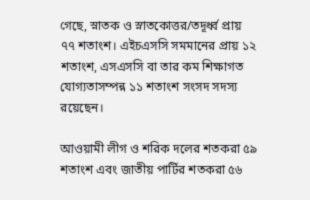গেছে, স্নাতক ও স্নাতকোত্তর/তদূর্ধ্ব প্রায় ৭৭ শতাংশ। এইচএসসি সমমানের প্রায় ১২ শতাংশ, এসএসসি বা তার কম শিক্ষাগত যোগ্যতাসম্পন্ন ১১ শতাংশ সংসদ সদস্য রয়েছেন।

আওয়ামী লীগ ও শরিক দলের শতকরা ৫৯ শতাংশ এবং জাতীয় পার্টির শতকরা ৫৬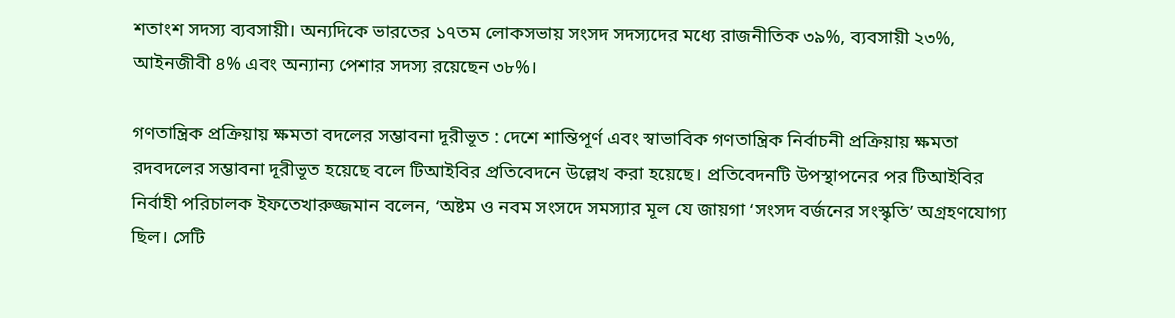শতাংশ সদস্য ব্যবসায়ী। অন্যদিকে ভারতের ১৭তম লোকসভায় সংসদ সদস্যদের মধ্যে রাজনীতিক ৩৯%, ব্যবসায়ী ২৩%, আইনজীবী ৪% এবং অন্যান্য পেশার সদস্য রয়েছেন ৩৮%।

গণতান্ত্রিক প্রক্রিয়ায় ক্ষমতা বদলের সম্ভাবনা দূরীভূত : দেশে শান্তিপূর্ণ এবং স্বাভাবিক গণতান্ত্রিক নির্বাচনী প্রক্রিয়ায় ক্ষমতা রদবদলের সম্ভাবনা দূরীভূত হয়েছে বলে টিআইবির প্রতিবেদনে উল্লেখ করা হয়েছে। প্রতিবেদনটি উপস্থাপনের পর টিআইবির নির্বাহী পরিচালক ইফতেখারুজ্জমান বলেন, ‘অষ্টম ও নবম সংসদে সমস্যার মূল যে জায়গা ‘সংসদ বর্জনের সংস্কৃতি’ অগ্রহণযোগ্য ছিল। সেটি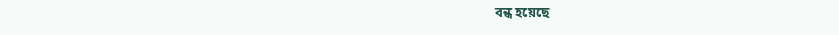বন্ধ হয়েছে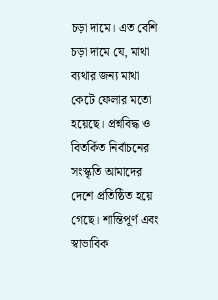চড়া দামে। এত বেশি চড়া দামে যে, মাথা ব্যথার জন্য মাথা কেটে ফেলার মতো হয়েছে। প্রশ্নবিদ্ধ ও বিতর্কিত নির্বাচনের সংস্কৃতি আমাদের দেশে প্রতিষ্ঠিত হয়ে গেছে। শান্তিপূর্ণ এবং স্বাভাবিক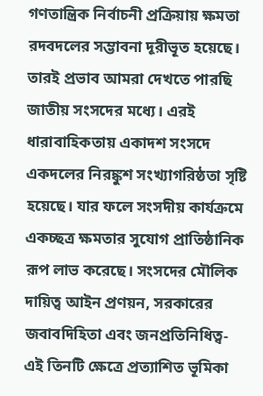গণতান্ত্রিক নির্বাচনী প্রক্রিয়ায় ক্ষমতা রদবদলের সম্ভাবনা দূরীভূত হয়েছে। তারই প্রভাব আমরা দেখতে পারছি জাতীয় সংসদের মধ্যে। এরই ধারাবাহিকতায় একাদশ সংসদে একদলের নিরঙ্কুশ সংখ্যাগরিষ্ঠতা সৃষ্টি হয়েছে। যার ফলে সংসদীয় কার্যক্রমে একচ্ছত্র ক্ষমতার সুযোগ প্রাতিষ্ঠানিক রূপ লাভ করেছে। সংসদের মৌলিক দায়িত্ব আইন প্রণয়ন, সরকারের জবাবদিহিতা এবং জনপ্রতিনিধিত্ব- এই তিনটি ক্ষেত্রে প্রত্যাশিত ভূমিকা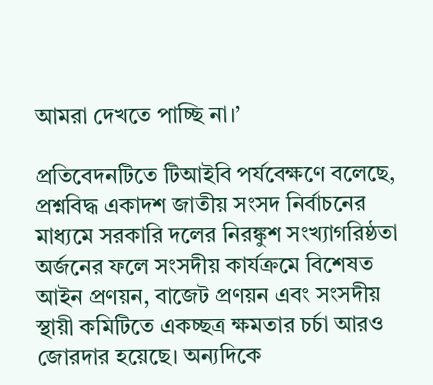আমরা দেখতে পাচ্ছি না।’

প্রতিবেদনটিতে টিআইবি পর্যবেক্ষণে বলেছে, প্রশ্নবিদ্ধ একাদশ জাতীয় সংসদ নির্বাচনের মাধ্যমে সরকারি দলের নিরঙ্কুশ সংখ্যাগরিষ্ঠতা অর্জনের ফলে সংসদীয় কার্যক্রমে বিশেষত আইন প্রণয়ন, বাজেট প্রণয়ন এবং সংসদীয় স্থায়ী কমিটিতে একচ্ছত্র ক্ষমতার চর্চা আরও জোরদার হয়েছে। অন্যদিকে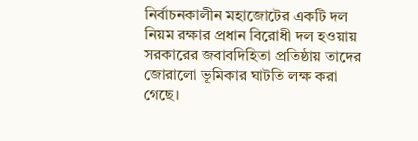নির্বাচনকালীন মহাজোটের একটি দল নিয়ম রক্ষার প্রধান বিরোধী দল হওয়ায় সরকারের জবাবদিহিতা প্রতিষ্ঠায় তাদের জোরালো ভূমিকার ঘাটতি লক্ষ করা গেছে।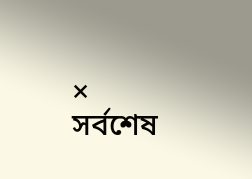×
সর্বশেষ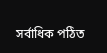সর্বাধিক পঠিত